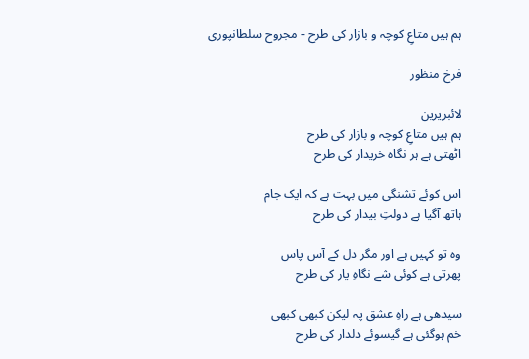ہم ہیں متاعِ کوچہ و بازار کی طرح - مجروح سلطانپوری

فرخ منظور

لائبریرین
ہم ہیں متاعِ کوچہ و بازار کی طرح
اٹھتی ہے ہر نگاہ خریدار کی طرح

اس کوئے تشنگی میں بہت ہے کہ ایک جام
ہاتھ آگیا ہے دولتِ بیدار کی طرح

وہ تو کہیں ہے اور مگر دل کے آس پاس
پھرتی ہے کوئی شے نگاہِ یار کی طرح

سیدھی ہے راہِ عشق پہ لیکن کبھی کبھی
خم ہوگئی ہے گیسوئے دلدار کی طرح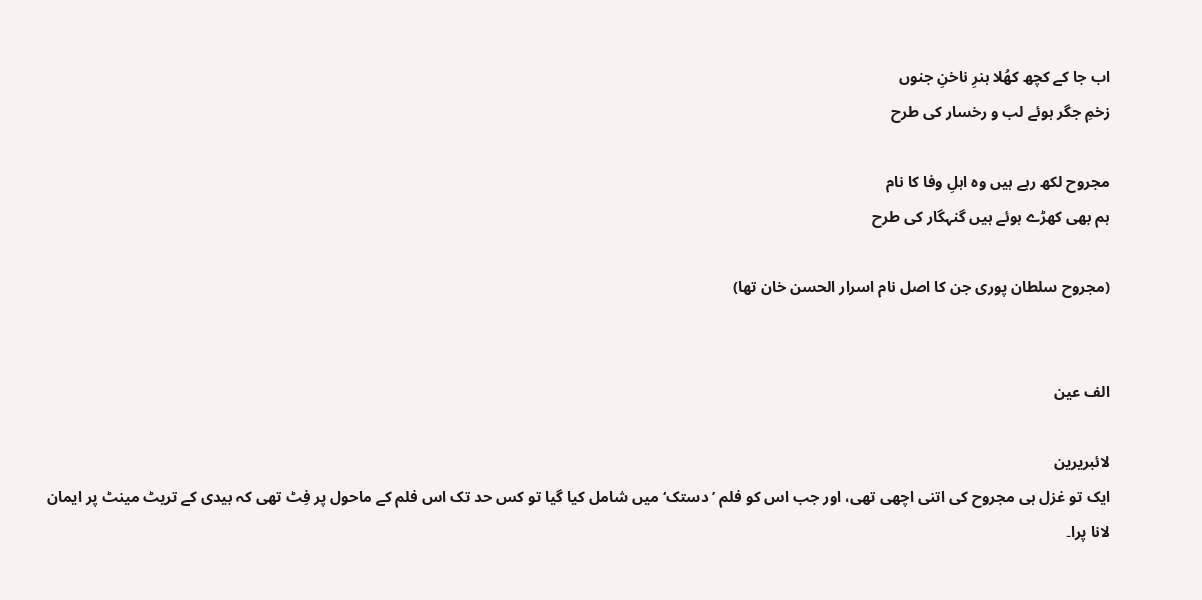اب جا کے کچھ کھُلا ہنرِ ناخنِ جنوں
زخمِ جگر ہوئے لب و رخسار کی طرح

مجروح لکھ رہے ہیں وہ اہلِ وفا کا نام
ہم بھی کھڑے ہوئے ہیں‌ گنہگار کی طرح

(مجروح سلطان پوری جن کا اصل نام اسرار الحسن خان تھا)


الف عین

لائبریرین
ایک تو غزل ہی مجروح کی اتنی اچھی تھی، اور جب اس کو فلم ’دستک‘ میں شامل کیا گیا تو کس حد تک اس فلم کے ماحول پر فِٹ تھی کہ بیدی کے تریٹ مینٹ پر ایمان لانا پرا۔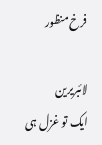فرخ منظور

لائبریرین
ایک تو غزل ہی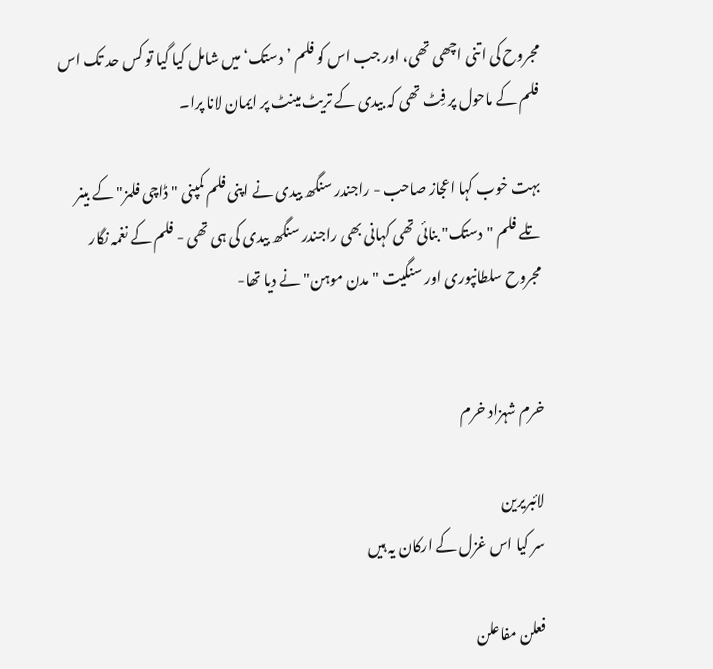مجروح کی اتنی اچھی تھی، اور جب اس کو فلم ’دستک‘ میں شامل کیا گیا تو کس حد تک اس فلم کے ماحول پر فِٹ تھی کہ بیدی کے تریٹ مینٹ پر ایمان لانا پرا۔

بہت خوب کہا اعجاز صاحب - راجندر سنگھ بیدی نے اپنی فلم کمپنی "ڈاچی فلمز" کے بینر تلے فلم "دستک" بنائی تھی کہانی بھی راجندر سنگھ بیدی کی ہی تھی - فلم کے نغمہ نگار مجروح سلطانپوری اور سنگیت "مدن موہن" نے دیا تھا-


خرم شہزاد خرم

لائبریرین
سر کیا اس غزل کے ارکان یہ ہیں

فعلن مفاعلن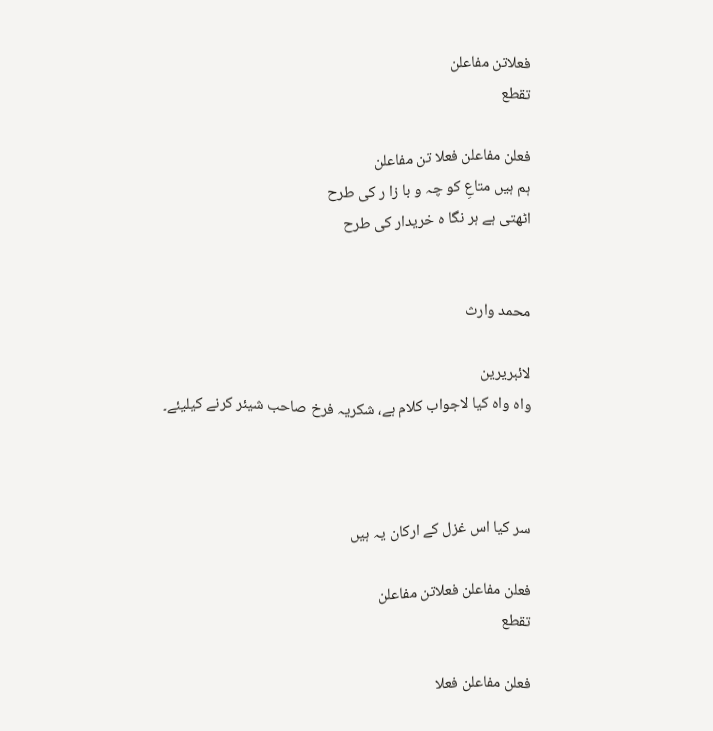فعلاتن مفاعلن
تقطع

فعلن مفاعلن فعلا تن مفاعلن
ہم ہیں متاعِ کو چہ و با زا ر کی طرح
اٹھتی ہے ہر نگا ہ خریدار کی طرح


محمد وارث

لائبریرین
واہ واہ کیا لاجواب کلام ہے، شکریہ فرخ صاحب شیئر کرنے کیلیئے۔



سر کیا اس غزل کے ارکان یہ ہیں

فعلن مفاعلن فعلاتن مفاعلن
تقطع

فعلن مفاعلن فعلا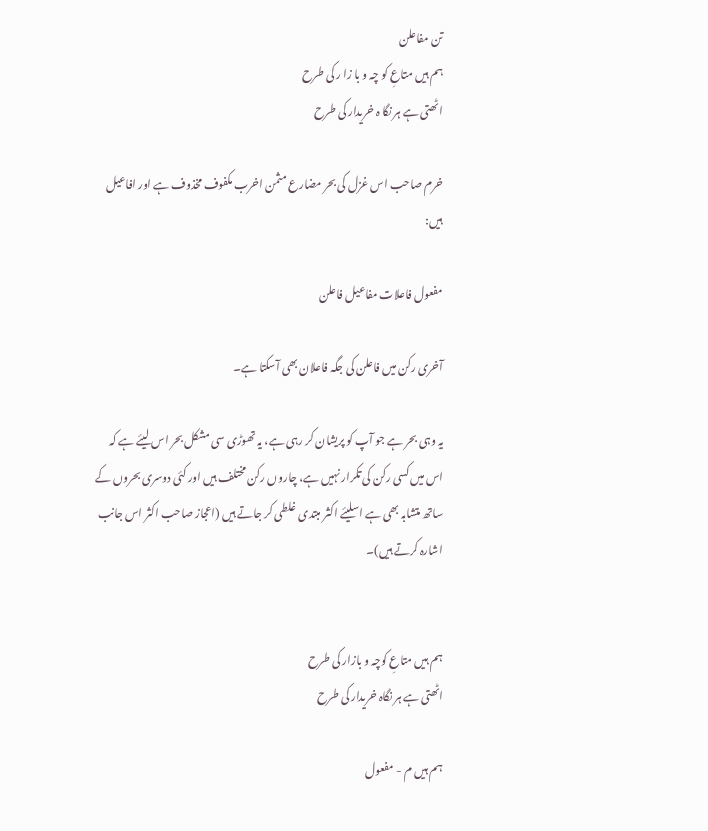تن مفاعلن
ہم ہیں متاعِ کو چہ و با زا ر کی طرح
اٹھتی ہے ہر نگا ہ خریدار کی طرح

خرم صاحب اس غزل کی بحر مضارع مثمن اخرب مکفوف مخذوف ہے اور افاعیل ہیں:

مفعول فاعلات مفاعیل فاعلن

آخری رکن میں فاعلن کی جگہ فاعلان بھی آسکتا ہے۔

یہ وہی بحر ہے جو آپ کو پریشان کر رہی ہے، یہ تھوڑی سی مشکل بحر اس لیئے ہے کہ اس میں کسی رکن کی تکرار نہیں ہے، چاروں رکن مختلف ہیں اور کئی دوسری بحروں کے ساتھ متشابہ بھی ہے اسلیئے اکثر مبتدی غلطی کر جاتے ہیں (اعجاز صاحب اکثر اس جانب اشارہ کرتے ہیں)۔


ہم ہیں متاعِ کوچہ و بازار کی طرح
اٹھتی ہے ہر نگاہ خریدار کی طرح

ہم ہیں م - مفعول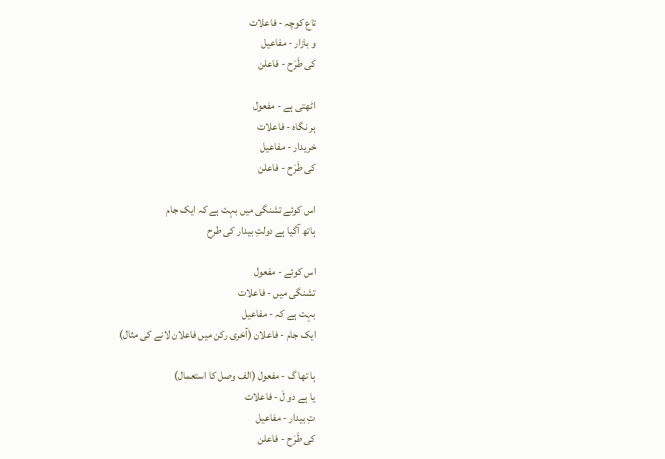تاع کوچہ - فاعلات
و بازار - مفاعیل
کی طَرَح - فاعلن

اٹھتی ہے - مفعول
ہر نگاہ - فاعلات
خریدار - مفاعیل
کی طَرَح - فاعلن

اس کوئے تشنگی میں بہت ہے کہ ایک جام
ہاتھ آگیا ہے دولتِ بیدار کی طرح

اس کوئے - مفعول
تشنگی میں - فاعلات
بہت ہے کہ - مفاعیل
ایک جام - فاعلان (آخری رکن میں فاعلان لانے کی مثال)

ہا تھا گ - مفعول (الف وصل کا استعمال)
یا ہے دو لَ - فاعلات
تِ بیدار - مفاعیل
کی طَرَح - فاعلن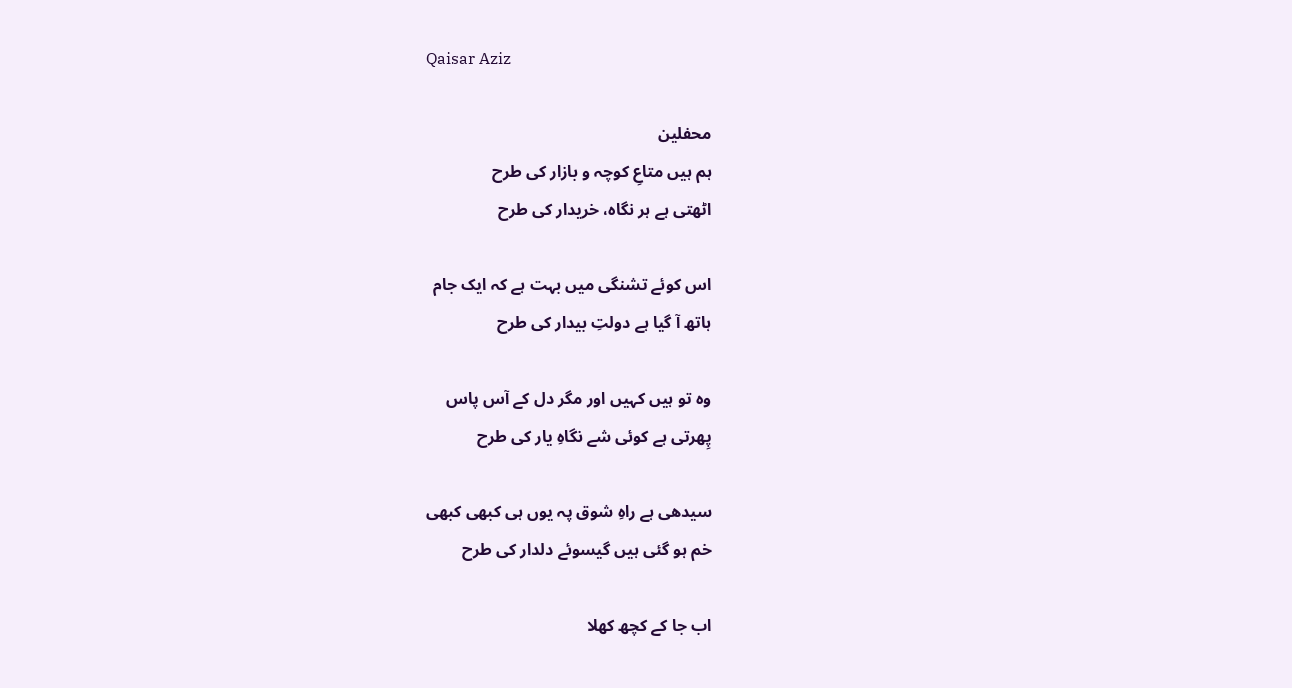Qaisar Aziz

محفلین
ہم ہیں متاعِ کوچہ و بازار کی طرح
اٹھتی ہے ہر نگاہ، خریدار کی طرح

اس کوئے تشنگی میں بہت ہے کہ ایک جام
ہاتھ آ گیا ہے دولتِ بیدار کی طرح

وہ تو ہیں کہیں اور مگر دل کے آس پاس
پِھرتی ہے کوئی شے نگاہِ یار کی طرح

سیدھی ہے راہِ شوق پہ یوں ہی کبھی کبھی
خم ہو گئی ہیں گیسوئے دلدار کی طرح

اب جا کے کچھ کھلا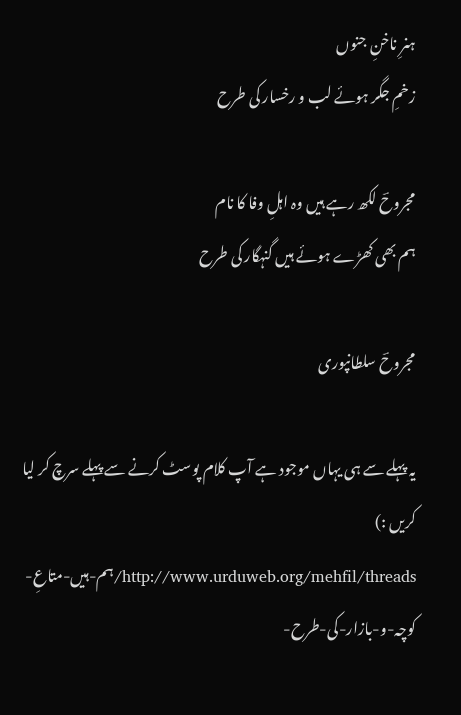ہنرِ ناخنِ جنوں
زخمِ جگر ہوئے لب و رخسار کی طرح

مجروحؔ لکھ رہے ہیں وہ اہلِ وفا کا نام
ہم بھی کھڑے ہوئے ہیں گنہگار کی طرح

مجروحؔ سلطانپوری

یہ پہلے سے ہی یہاں موجود ہے آپ کلام پوسٹ کرنے سے پہلے سرچ کر لیا کریں :)
http://www.urduweb.org/mehfil/threads/ہم-ہیں-متاعِ-کوچہ-و-بازار-کی-طرح-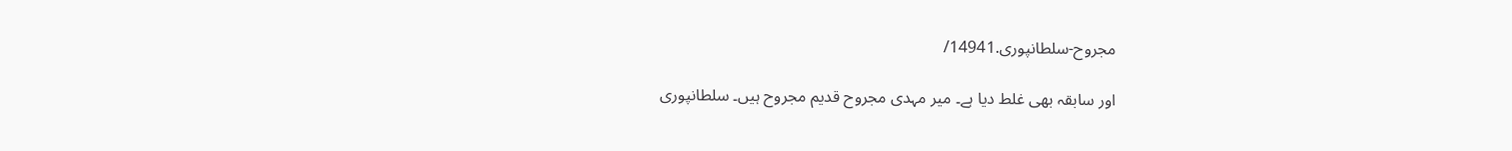مجروح-سلطانپوری.14941/

اور سابقہ بھی غلط دیا ہے۔ میر مہدی مجروح قدیم مجروح ہیں۔ سلطانپوری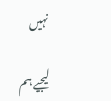نہیں

لیجیے ہم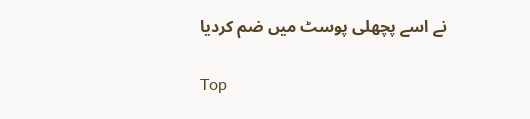نے اسے پچھلی پوسٹ میں ضم کردیا

Top